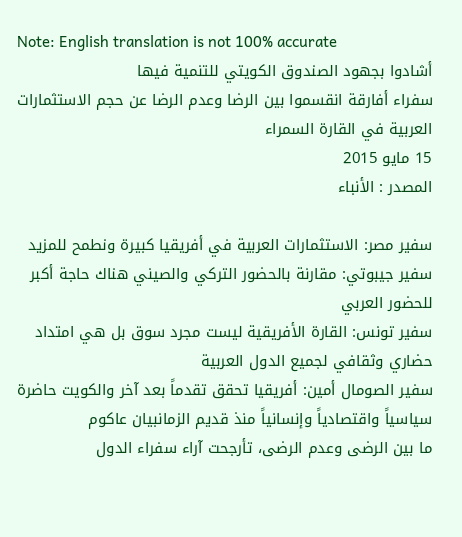Note: English translation is not 100% accurate
أشادوا بجهود الصندوق الكويتي للتنمية فيها
سفراء أفارقة انقسموا بين الرضا وعدم الرضا عن حجم الاستثمارات العربية في القارة السمراء
15 مايو 2015
المصدر : الأنباء

سفير مصر: الاستثمارات العربية في أفريقيا كبيرة ونطمح للمزيد
سفير جيبوتي: مقارنة بالحضور التركي والصيني هناك حاجة أكبر للحضور العربي
سفير تونس: القارة الأفريقية ليست مجرد سوق بل هي امتداد حضاري وثقافي لجميع الدول العربية
سفير الصومال أمين: أفريقيا تحقق تقدماً بعد آخر والكويت حاضرة سياسياً واقتصادياً وإنسانياً منذ قديم الزمانبيان عاكوم
ما بين الرضى وعدم الرضى، تأرجحت آراء سفراء الدول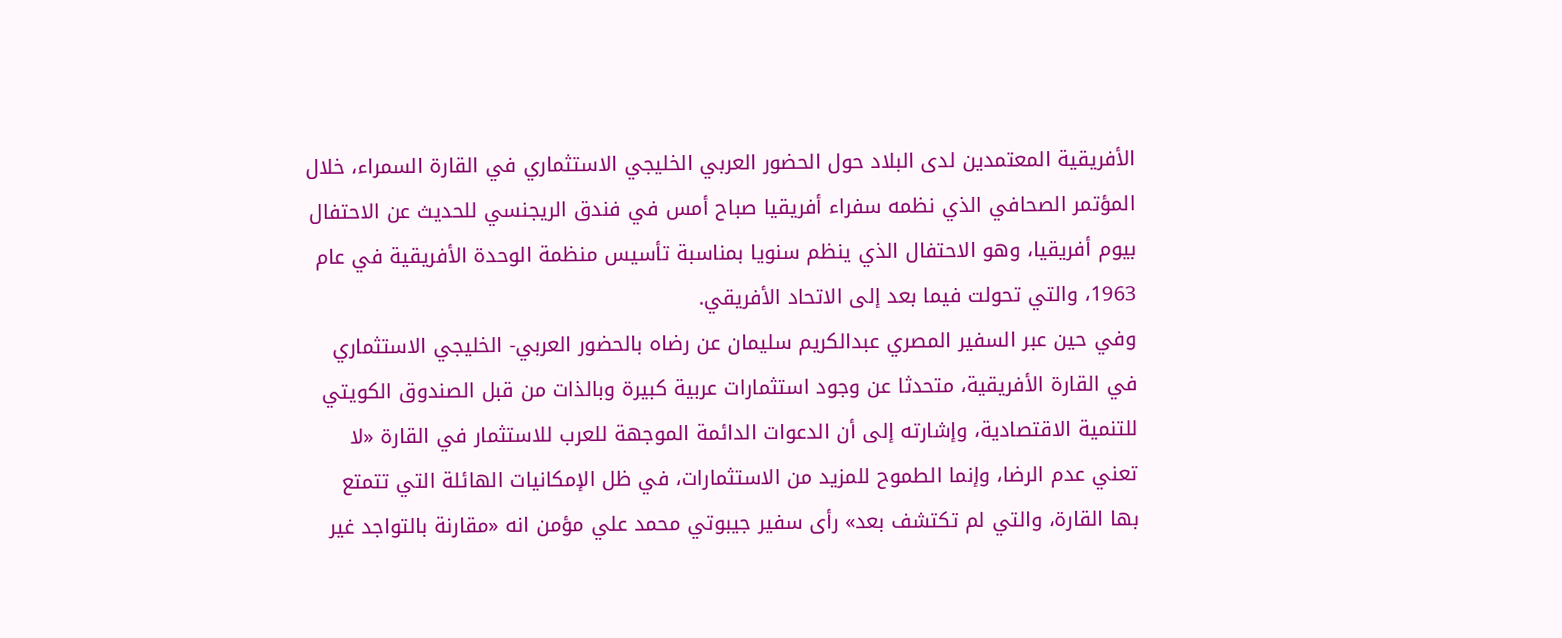الأفريقية المعتمدين لدى البلاد حول الحضور العربي الخليجي الاستثماري في القارة السمراء، خلال المؤتمر الصحافي الذي نظمه سفراء أفريقيا صباح أمس في فندق الريجنسي للحديث عن الاحتفال بيوم أفريقيا، وهو الاحتفال الذي ينظم سنويا بمناسبة تأسيس منظمة الوحدة الأفريقية في عام 1963، والتي تحولت فيما بعد إلى الاتحاد الأفريقي.
وفي حين عبر السفير المصري عبدالكريم سليمان عن رضاه بالحضور العربي- الخليجي الاستثماري في القارة الأفريقية، متحدثا عن وجود استثمارات عربية كبيرة وبالذات من قبل الصندوق الكويتي للتنمية الاقتصادية، وإشارته إلى أن الدعوات الدائمة الموجهة للعرب للاستثمار في القارة «لا تعني عدم الرضا، وإنما الطموح للمزيد من الاستثمارات، في ظل الإمكانيات الهائلة التي تتمتع بها القارة، والتي لم تكتشف بعد» رأى سفير جيبوتي محمد علي مؤمن انه «مقارنة بالتواجد غير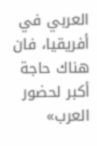العربي في أفريقيا، فان هناك حاجة أكبر لحضور العرب»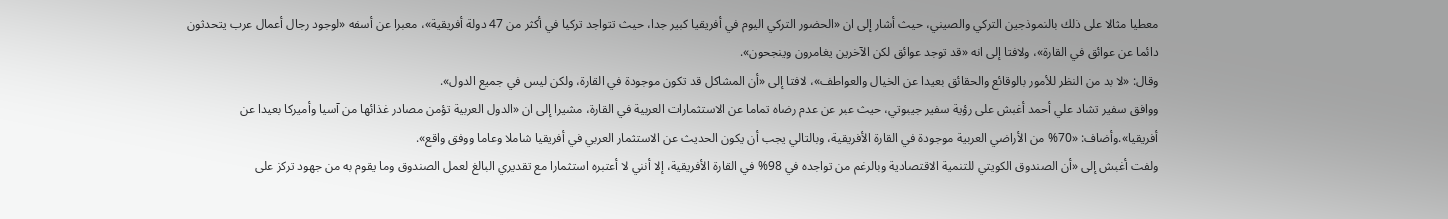معطيا مثالا على ذلك بالنموذجين التركي والصيني، حيث أشار إلى ان «الحضور التركي اليوم في أفريقيا كبير جدا، حيث تتواجد تركيا في أكثر من 47 دولة أفريقية»، معبرا عن أسفه «لوجود رجال أعمال عرب يتحدثون دائما عن عوائق في القارة»، ولافتا إلى انه «قد توجد عوائق لكن الآخرين يغامرون وينجحون».
وقال: «لا بد من النظر للأمور بالوقائع والحقائق بعيدا عن الخيال والعواطف»، لافتا إلى «أن المشاكل قد تكون موجودة في القارة، ولكن ليس في جميع الدول».
ووافق سفير تشاد علي أحمد أغبش على رؤية سفير جيبوتي، حيث عبر عن عدم رضاه تماما عن الاستثمارات العربية في القارة، مشيرا إلى ان «الدول العربية تؤمن مصادر غذائها من آسيا وأميركا بعيدا عن أفريقيا».وأضاف: «70% من الأراضي العربية موجودة في القارة الأفريقية، وبالتالي يجب أن يكون الحديث عن الاستثمار العربي في أفريقيا شاملا وعاما ووفق واقع».
ولفت أغبش إلى «أن الصندوق الكويتي للتنمية الاقتصادية وبالرغم من تواجده في 98% في القارة الأفريقية، إلا أنني لا أعتبره استثمارا مع تقديري البالغ لعمل الصندوق وما يقوم به من جهود تركز على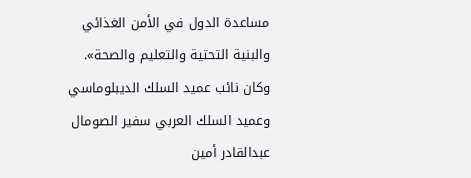مساعدة الدول في الأمن الغذائي والبنية التحتية والتعليم والصحة».
وكان نائب عميد السلك الديبلوماسي وعميد السلك العربي سفير الصومال عبدالقادر أمين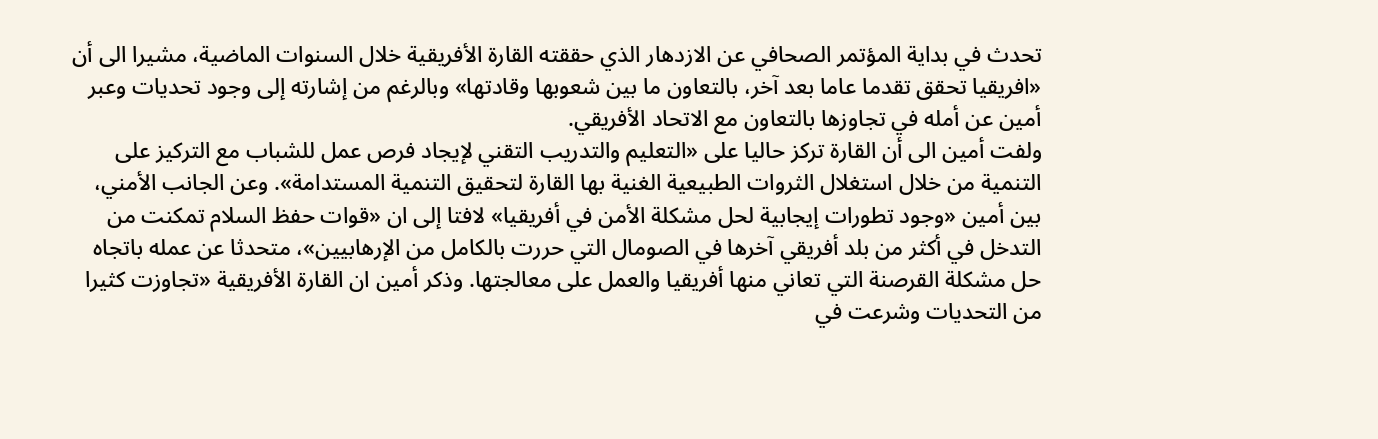تحدث في بداية المؤتمر الصحافي عن الازدهار الذي حققته القارة الأفريقية خلال السنوات الماضية، مشيرا الى أن «افريقيا تحقق تقدما عاما بعد آخر، بالتعاون ما بين شعوبها وقادتها» وبالرغم من إشارته إلى وجود تحديات وعبر أمين عن أمله في تجاوزها بالتعاون مع الاتحاد الأفريقي.
ولفت أمين الى أن القارة تركز حاليا على «التعليم والتدريب التقني لإيجاد فرص عمل للشباب مع التركيز على التنمية من خلال استغلال الثروات الطبيعية الغنية بها القارة لتحقيق التنمية المستدامة». وعن الجانب الأمني، بين أمين «وجود تطورات إيجابية لحل مشكلة الأمن في أفريقيا» لافتا إلى ان «قوات حفظ السلام تمكنت من التدخل في أكثر من بلد أفريقي آخرها في الصومال التي حررت بالكامل من الإرهابيين»، متحدثا عن عمله باتجاه حل مشكلة القرصنة التي تعاني منها أفريقيا والعمل على معالجتها. وذكر أمين ان القارة الأفريقية «تجاوزت كثيرا من التحديات وشرعت في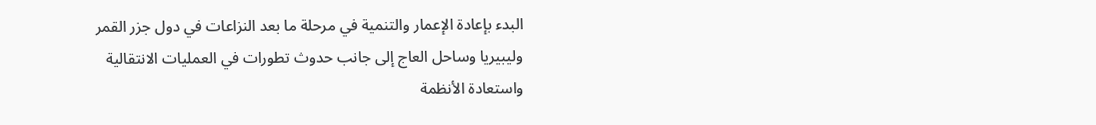البدء بإعادة الإعمار والتنمية في مرحلة ما بعد النزاعات في دول جزر القمر وليبيريا وساحل العاج إلى جانب حدوث تطورات في العمليات الانتقالية واستعادة الأنظمة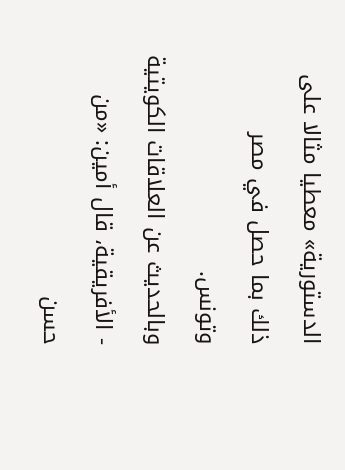الدستورية» معطيا مثالا على ذلك بما حصل في مصر وتونس.
وبالحديث عن العلاقات الكويتية - الأفريقية، قال أمين: «من حسن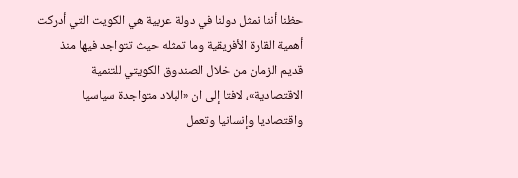حظنا أننا نمثل دولنا في دولة عربية هي الكويت التي أدركت أهمية القارة الأفريقية وما تمثله حيث تتواجد فيها منذ قديم الزمان من خلال الصندوق الكويتي للتنمية الاقتصادية»، لافتا إلى ان «البلاد متواجدة سياسيا واقتصاديا وإنسانيا وتعمل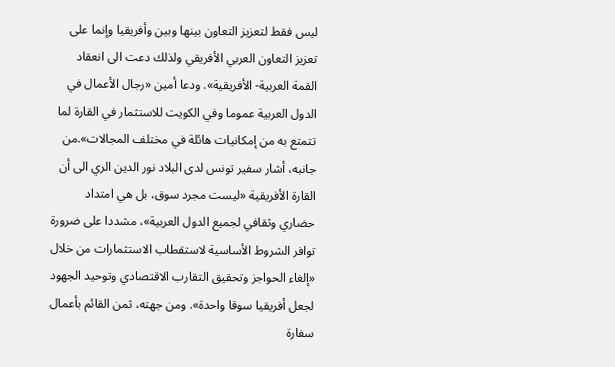ليس فقط لتعزيز التعاون بينها وبين وأفريقيا وإنما على تعزيز التعاون العربي الأفريقي ولذلك دعت الى انعقاد القمة العربية- الأفريقية». ودعا أمين «رجال الأعمال في الدول العربية عموما وفي الكويت للاستثمار في القارة لما تتمتع به من إمكانيات هائلة في مختلف المجالات».من جانبه، أشار سفير تونس لدى البلاد نور الدين الري الى أن القارة الأفريقية «ليست مجرد سوق، بل هي امتداد حضاري وثقافي لجميع الدول العربية»، مشددا على ضرورة توافر الشروط الأساسية لاستقطاب الاستثمارات من خلال «إلغاء الحواجز وتحقيق التقارب الاقتصادي وتوحيد الجهود لجعل أفريقيا سوقا واحدة». ومن جهته، ثمن القائم بأعمال سفارة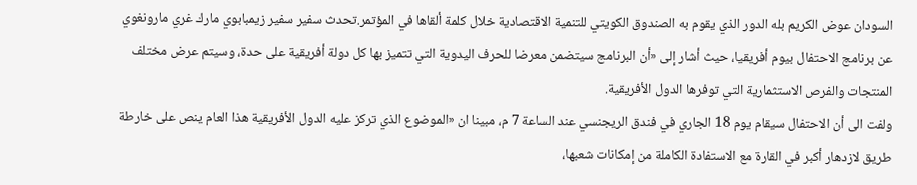السودان عوض الكريم بله الدور الذي يقوم به الصندوق الكويتي للتنمية الاقتصادية خلال كلمة ألقاها في المؤتمر.تحدث سفير سفير زيمبابوي مارك غري مارونغوي عن برنامج الاحتفال بيوم أفريقيا، حيث أشار إلى «أن البرنامج سيتضمن معرضا للحرف اليدوية التي تتميز بها كل دولة أفريقية على حدة، وسيتم عرض مختلف المنتجات والفرص الاستثمارية التي توفرها الدول الأفريقية.
ولفت الى أن الاحتفال سيقام يوم 18 الجاري في فندق الريجنسي عند الساعة 7 م، مبينا ان «الموضوع الذي تركز عليه الدول الأفريقية هذا العام ينص على خارطة طريق لازدهار أكبر في القارة مع الاستفادة الكاملة من إمكانات شعبها،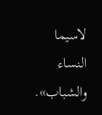لاسيما النساء والشباب».